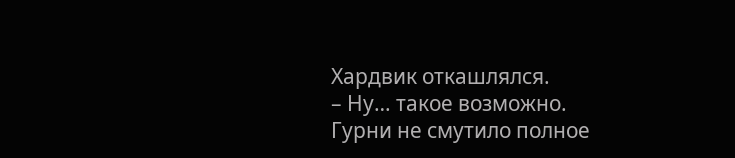Хардвик откашлялся.
– Ну… такое возможно.
Гурни не смутило полное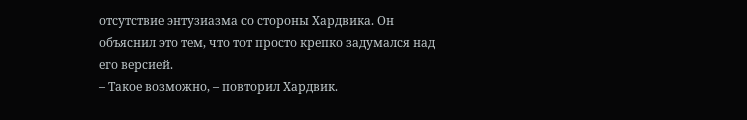отсутствие энтузиазма со стороны Хардвика. Он объяснил это тем, что тот просто крепко задумался над его версией.
– Такое возможно, – повторил Хардвик.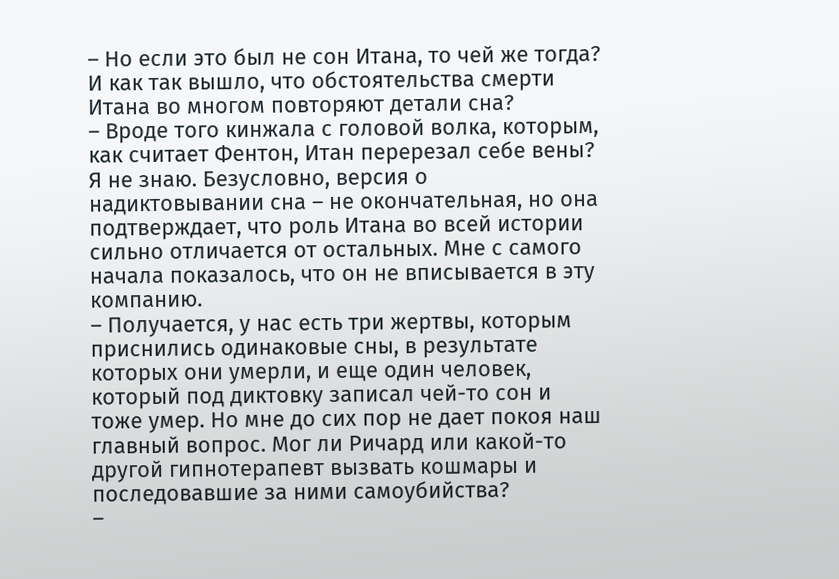– Но если это был не сон Итана, то чей же тогда? И как так вышло, что обстоятельства смерти Итана во многом повторяют детали сна?
– Вроде того кинжала с головой волка, которым, как считает Фентон, Итан перерезал себе вены? Я не знаю. Безусловно, версия о надиктовывании сна – не окончательная, но она подтверждает, что роль Итана во всей истории сильно отличается от остальных. Мне с самого начала показалось, что он не вписывается в эту компанию.
– Получается, у нас есть три жертвы, которым приснились одинаковые сны, в результате которых они умерли, и еще один человек, который под диктовку записал чей-то сон и тоже умер. Но мне до сих пор не дает покоя наш главный вопрос. Мог ли Ричард или какой-то другой гипнотерапевт вызвать кошмары и последовавшие за ними самоубийства?
–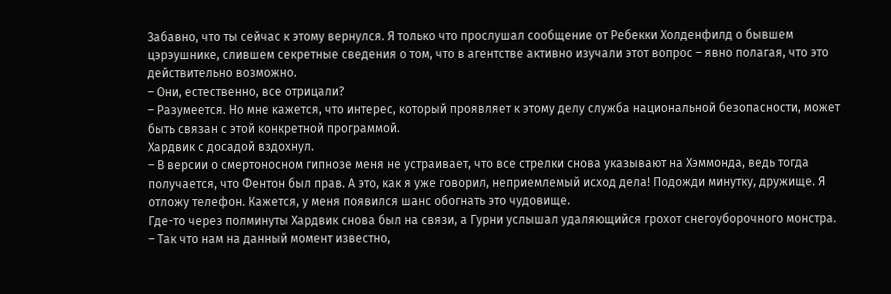Забавно, что ты сейчас к этому вернулся. Я только что прослушал сообщение от Ребекки Холденфилд о бывшем цэрэушнике, слившем секретные сведения о том, что в агентстве активно изучали этот вопрос – явно полагая, что это действительно возможно.
– Они, естественно, все отрицали?
– Разумеется. Но мне кажется, что интерес, который проявляет к этому делу служба национальной безопасности, может быть связан с этой конкретной программой.
Хардвик с досадой вздохнул.
– В версии о смертоносном гипнозе меня не устраивает, что все стрелки снова указывают на Хэммонда, ведь тогда получается, что Фентон был прав. А это, как я уже говорил, неприемлемый исход дела! Подожди минутку, дружище. Я отложу телефон. Кажется, у меня появился шанс обогнать это чудовище.
Где-то через полминуты Хардвик снова был на связи, а Гурни услышал удаляющийся грохот снегоуборочного монстра.
– Так что нам на данный момент известно,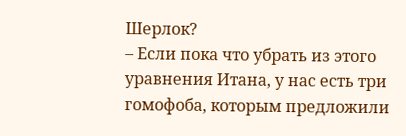Шерлок?
– Если пока что убрать из этого уравнения Итана, у нас есть три гомофоба, которым предложили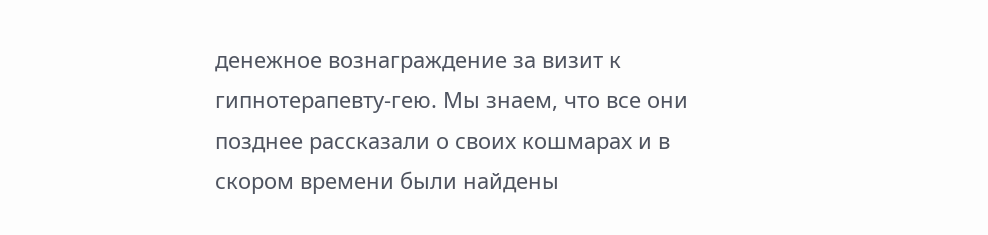денежное вознаграждение за визит к гипнотерапевту-гею. Мы знаем, что все они позднее рассказали о своих кошмарах и в скором времени были найдены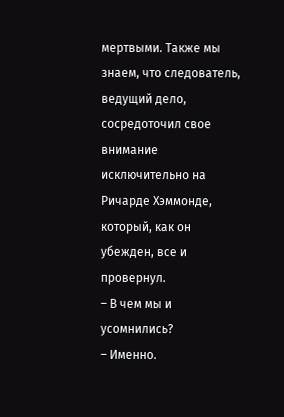мертвыми. Также мы знаем, что следователь, ведущий дело, сосредоточил свое внимание исключительно на Ричарде Хэммонде, который, как он убежден, все и провернул.
– В чем мы и усомнились?
– Именно.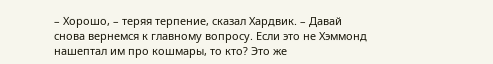– Хорошо, – теряя терпение, сказал Хардвик. – Давай снова вернемся к главному вопросу. Если это не Хэммонд нашептал им про кошмары, то кто? Это же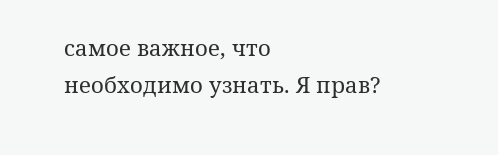самое важное, что необходимо узнать. Я прав?